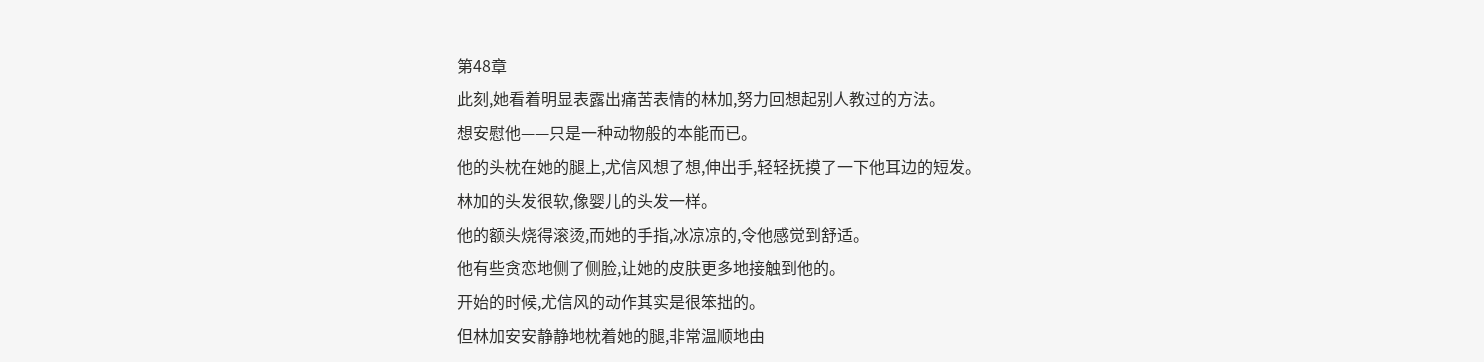第48章
此刻,她看着明显表露出痛苦表情的林加,努力回想起别人教过的方法。
想安慰他——只是一种动物般的本能而已。
他的头枕在她的腿上,尤信风想了想,伸出手,轻轻抚摸了一下他耳边的短发。
林加的头发很软,像婴儿的头发一样。
他的额头烧得滚烫,而她的手指,冰凉凉的,令他感觉到舒适。
他有些贪恋地侧了侧脸,让她的皮肤更多地接触到他的。
开始的时候,尤信风的动作其实是很笨拙的。
但林加安安静静地枕着她的腿,非常温顺地由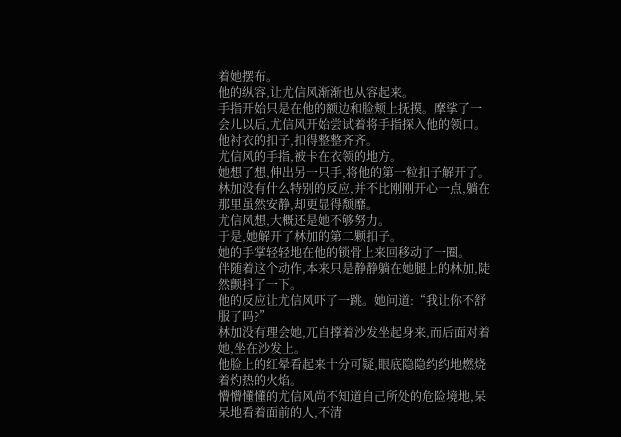着她摆布。
他的纵容,让尤信风渐渐也从容起来。
手指开始只是在他的额边和脸颊上抚摸。摩挲了一会儿以后,尤信风开始尝试着将手指探入他的领口。
他衬衣的扣子,扣得整整齐齐。
尤信风的手指,被卡在衣领的地方。
她想了想,伸出另一只手,将他的第一粒扣子解开了。
林加没有什么特别的反应,并不比刚刚开心一点,躺在那里虽然安静,却更显得颓靡。
尤信风想,大概还是她不够努力。
于是,她解开了林加的第二颗扣子。
她的手掌轻轻地在他的锁骨上来回移动了一圈。
伴随着这个动作,本来只是静静躺在她腿上的林加,陡然颤抖了一下。
他的反应让尤信风吓了一跳。她问道:“我让你不舒服了吗?”
林加没有理会她,兀自撑着沙发坐起身来,而后面对着她,坐在沙发上。
他脸上的红晕看起来十分可疑,眼底隐隐约约地燃烧着灼热的火焰。
懵懵懂懂的尤信风尚不知道自己所处的危险境地,呆呆地看着面前的人,不清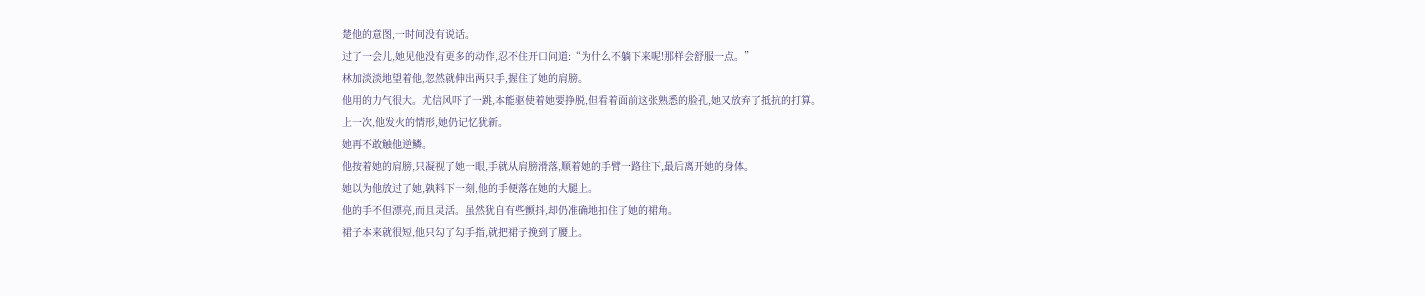楚他的意图,一时间没有说话。
过了一会儿,她见他没有更多的动作,忍不住开口问道:“为什么不躺下来呢!那样会舒服一点。”
林加淡淡地望着他,忽然就伸出两只手,握住了她的肩膀。
他用的力气很大。尤信风吓了一跳,本能驱使着她要挣脱,但看着面前这张熟悉的脸孔,她又放弃了抵抗的打算。
上一次,他发火的情形,她仍记忆犹新。
她再不敢触他逆鳞。
他按着她的肩膀,只凝视了她一眼,手就从肩膀滑落,顺着她的手臂一路往下,最后离开她的身体。
她以为他放过了她,孰料下一刻,他的手便落在她的大腿上。
他的手不但漂亮,而且灵活。虽然犹自有些颤抖,却仍准确地扣住了她的裙角。
裙子本来就很短,他只勾了勾手指,就把裙子挽到了腰上。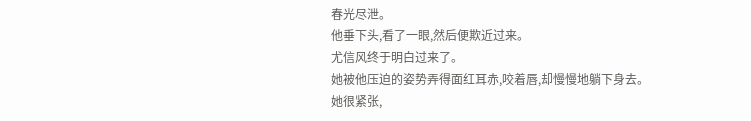春光尽泄。
他垂下头,看了一眼,然后便欺近过来。
尤信风终于明白过来了。
她被他压迫的姿势弄得面红耳赤,咬着唇,却慢慢地躺下身去。
她很紧张,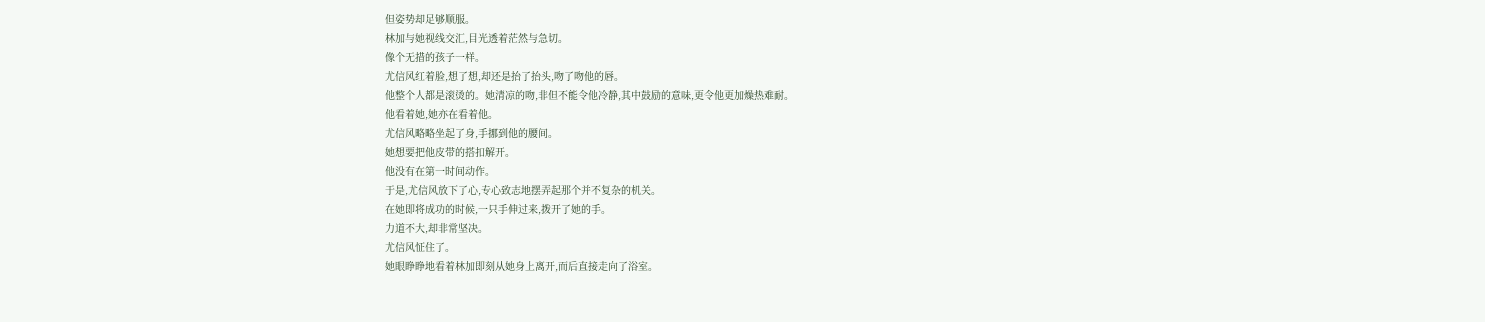但姿势却足够顺服。
林加与她视线交汇,目光透着茫然与急切。
像个无措的孩子一样。
尤信风红着脸,想了想,却还是抬了抬头,吻了吻他的唇。
他整个人都是滚烫的。她清凉的吻,非但不能令他冷静,其中鼓励的意味,更令他更加燥热难耐。
他看着她,她亦在看着他。
尤信风略略坐起了身,手挪到他的腰间。
她想要把他皮带的搭扣解开。
他没有在第一时间动作。
于是,尤信风放下了心,专心致志地摆弄起那个并不复杂的机关。
在她即将成功的时候,一只手伸过来,拨开了她的手。
力道不大,却非常坚决。
尤信风怔住了。
她眼睁睁地看着林加即刻从她身上离开,而后直接走向了浴室。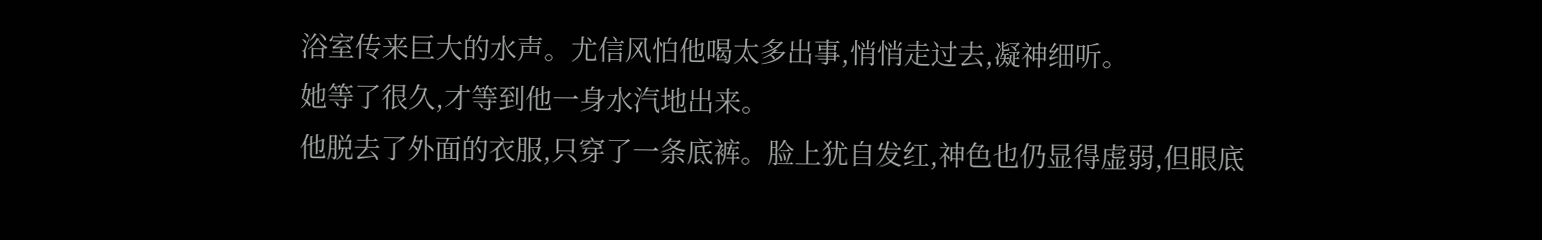浴室传来巨大的水声。尤信风怕他喝太多出事,悄悄走过去,凝神细听。
她等了很久,才等到他一身水汽地出来。
他脱去了外面的衣服,只穿了一条底裤。脸上犹自发红,神色也仍显得虚弱,但眼底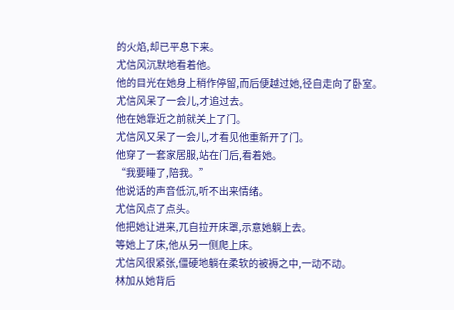的火焰,却已平息下来。
尤信风沉默地看着他。
他的目光在她身上稍作停留,而后便越过她,径自走向了卧室。
尤信风呆了一会儿,才追过去。
他在她靠近之前就关上了门。
尤信风又呆了一会儿,才看见他重新开了门。
他穿了一套家居服,站在门后,看着她。
“我要睡了,陪我。”
他说话的声音低沉,听不出来情绪。
尤信风点了点头。
他把她让进来,兀自拉开床罩,示意她躺上去。
等她上了床,他从另一侧爬上床。
尤信风很紧张,僵硬地躺在柔软的被褥之中,一动不动。
林加从她背后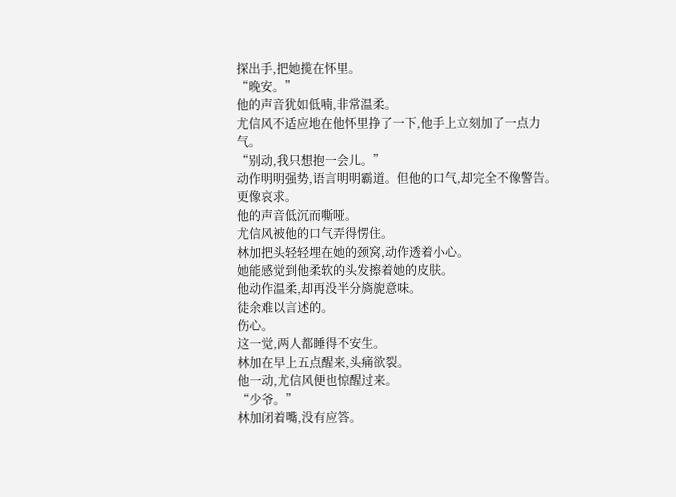探出手,把她揽在怀里。
“晚安。”
他的声音犹如低喃,非常温柔。
尤信风不适应地在他怀里挣了一下,他手上立刻加了一点力气。
“别动,我只想抱一会儿。”
动作明明强势,语言明明霸道。但他的口气,却完全不像警告。
更像哀求。
他的声音低沉而嘶哑。
尤信风被他的口气弄得愣住。
林加把头轻轻埋在她的颈窝,动作透着小心。
她能感觉到他柔软的头发擦着她的皮肤。
他动作温柔,却再没半分旖旎意味。
徒余难以言述的。
伤心。
这一觉,两人都睡得不安生。
林加在早上五点醒来,头痛欲裂。
他一动,尤信风便也惊醒过来。
“少爷。”
林加闭着嘴,没有应答。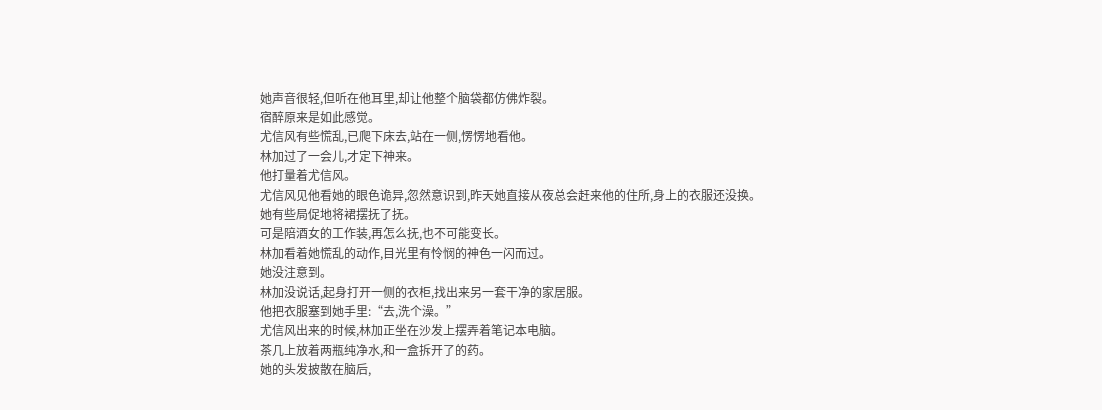她声音很轻,但听在他耳里,却让他整个脑袋都仿佛炸裂。
宿醉原来是如此感觉。
尤信风有些慌乱,已爬下床去,站在一侧,愣愣地看他。
林加过了一会儿,才定下神来。
他打量着尤信风。
尤信风见他看她的眼色诡异,忽然意识到,昨天她直接从夜总会赶来他的住所,身上的衣服还没换。
她有些局促地将裙摆抚了抚。
可是陪酒女的工作装,再怎么抚,也不可能变长。
林加看着她慌乱的动作,目光里有怜悯的神色一闪而过。
她没注意到。
林加没说话,起身打开一侧的衣柜,找出来另一套干净的家居服。
他把衣服塞到她手里:“去,洗个澡。”
尤信风出来的时候,林加正坐在沙发上摆弄着笔记本电脑。
茶几上放着两瓶纯净水,和一盒拆开了的药。
她的头发披散在脑后,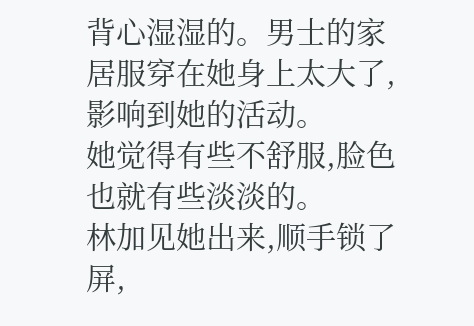背心湿湿的。男士的家居服穿在她身上太大了,影响到她的活动。
她觉得有些不舒服,脸色也就有些淡淡的。
林加见她出来,顺手锁了屏,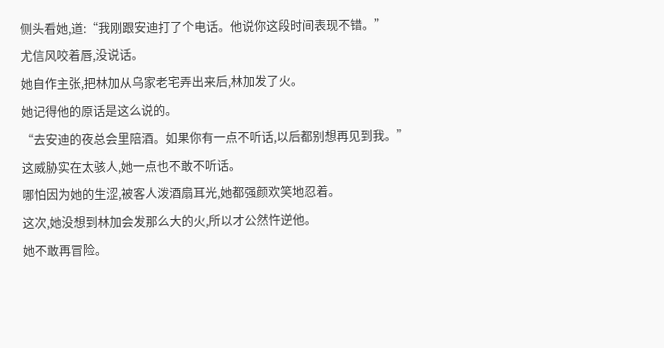侧头看她,道:“我刚跟安迪打了个电话。他说你这段时间表现不错。”
尤信风咬着唇,没说话。
她自作主张,把林加从乌家老宅弄出来后,林加发了火。
她记得他的原话是这么说的。
“去安迪的夜总会里陪酒。如果你有一点不听话,以后都别想再见到我。”
这威胁实在太骇人,她一点也不敢不听话。
哪怕因为她的生涩,被客人泼酒扇耳光,她都强颜欢笑地忍着。
这次,她没想到林加会发那么大的火,所以才公然忤逆他。
她不敢再冒险。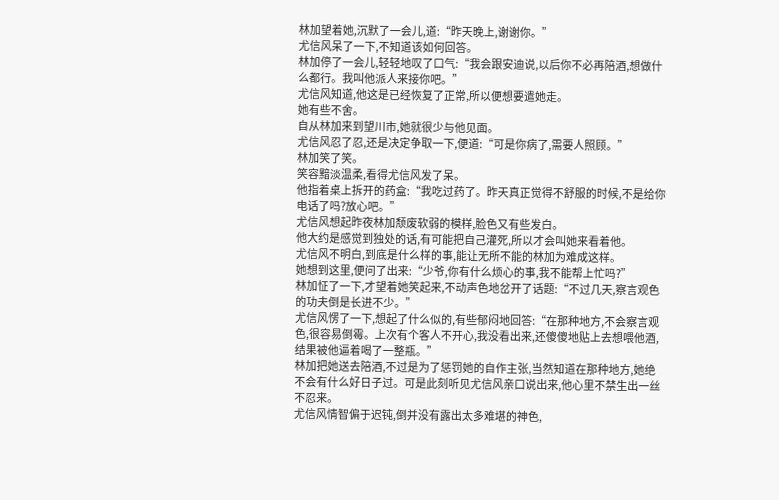林加望着她,沉默了一会儿,道:“昨天晚上,谢谢你。”
尤信风呆了一下,不知道该如何回答。
林加停了一会儿,轻轻地叹了口气:“我会跟安迪说,以后你不必再陪酒,想做什么都行。我叫他派人来接你吧。”
尤信风知道,他这是已经恢复了正常,所以便想要遣她走。
她有些不舍。
自从林加来到望川市,她就很少与他见面。
尤信风忍了忍,还是决定争取一下,便道:“可是你病了,需要人照顾。”
林加笑了笑。
笑容黯淡温柔,看得尤信风发了呆。
他指着桌上拆开的药盒:“我吃过药了。昨天真正觉得不舒服的时候,不是给你电话了吗?放心吧。”
尤信风想起昨夜林加颓废软弱的模样,脸色又有些发白。
他大约是感觉到独处的话,有可能把自己灌死,所以才会叫她来看着他。
尤信风不明白,到底是什么样的事,能让无所不能的林加为难成这样。
她想到这里,便问了出来:“少爷,你有什么烦心的事,我不能帮上忙吗?”
林加怔了一下,才望着她笑起来,不动声色地岔开了话题:“不过几天,察言观色的功夫倒是长进不少。”
尤信风愣了一下,想起了什么似的,有些郁闷地回答:“在那种地方,不会察言观色,很容易倒霉。上次有个客人不开心,我没看出来,还傻傻地贴上去想喂他酒,结果被他逼着喝了一整瓶。”
林加把她送去陪酒,不过是为了惩罚她的自作主张,当然知道在那种地方,她绝不会有什么好日子过。可是此刻听见尤信风亲口说出来,他心里不禁生出一丝不忍来。
尤信风情智偏于迟钝,倒并没有露出太多难堪的神色,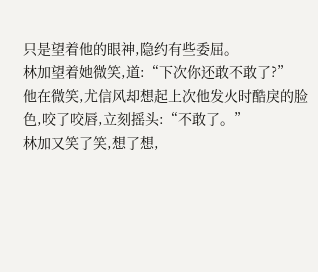只是望着他的眼神,隐约有些委屈。
林加望着她微笑,道:“下次你还敢不敢了?”
他在微笑,尤信风却想起上次他发火时酷戾的脸色,咬了咬唇,立刻摇头:“不敢了。”
林加又笑了笑,想了想,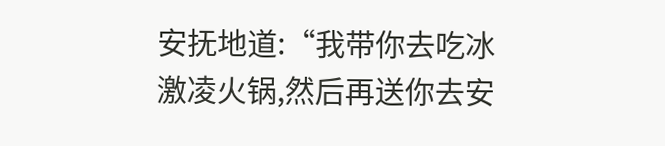安抚地道:“我带你去吃冰激凌火锅,然后再送你去安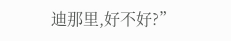迪那里,好不好?”